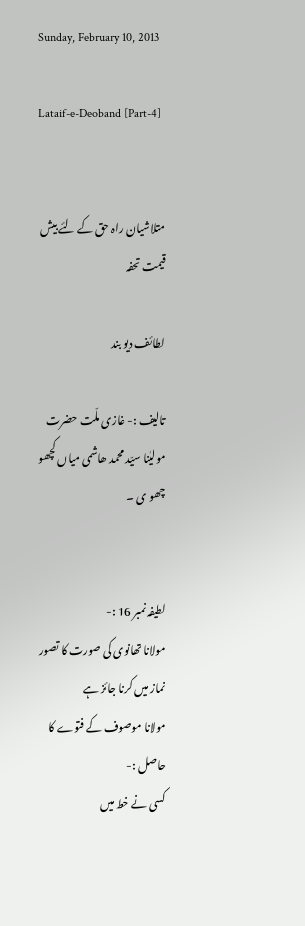Sunday, February 10, 2013

Lataif-e-Deoband [Part-4]


متلاشیان راہ حق کے لئے بیش قیمت تحفہ

لطائف دیو بند

تالیف :- غازی ملّت حضرت مولیٰنا سیّد محمد ھاشمی میاں کچھو چھو ی ۔


لطیفہ نمبر 16 :-
مولانا تھانوی کی صورت کا تصور نماز میں کرنا جائز ہے
مولانا موصوف کے فتوے کا حاصل :-
کسی نے خط میں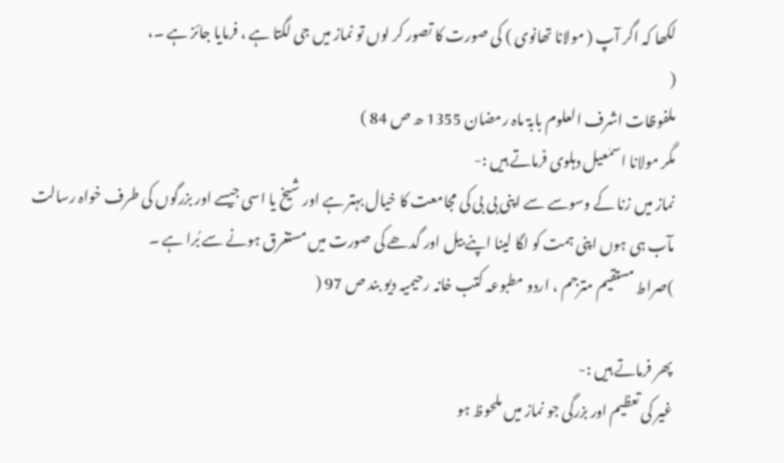لکھا کہ اگر آپ ( مولانا تھانوی ) کی صورت کا تصور کر لوں تو نماز میں جی لگتا ہے ، فرمایا جائز ہے ۔،
(
ملفوظات اشرف العلوم بابۃ ماہ رمضان 1355 ھ ص 84 )
مگر مولانا اسمٰعیل دہلوی فرماتے ہیں :-
نماز میں زنا کے وسوسے سے اپنی بی بی کی مجامعت کا خیال بہتر ہے اور شیخ یا اسی جیسے اور بزرگوں کی طرف خواہ رسالت مآب ہی ہوں اپنی ہمت کو لگا لینا اپنے بیل اور گدھے کی صورت میں مستغرق ہونے سے بُرا ہے ۔
)صراط مستقیم مترجم ، اردو مطبوعہ کتب خانہ رحیمیہ دیو بند ص 97 (

پھر فرماتے ہیں :-
غیر کی تعظیم اور بزرگی جو نماز میں ملحوظ ہو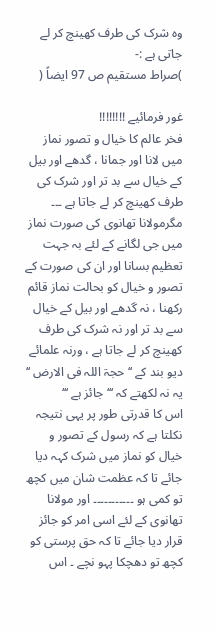وہ شرک کی طرف کھینچ کر لے جاتی ہے :-
)صراط مستقیم ص 97 ایضاً (

غور فرمائیے !!!!!!!!
فخر عالم کا خیال و تصور نماز میں لانا اور جمانا ، گدھے اور بیل کے خیال سے بد تر اور شرک کی طرف کھینچ کر لے جاتا ہے ۔۔۔ مگرمولانا تھانوی کی صورت نماز میں جی لگانے کے لئے بہ جہت تعظیم بسانا اور ان کی صورت کے تصور و خیال کو بحالت نماز قائم رکھنا ، نہ گدھے اور بیل کے خیال سے بد تر اور نہ شرک کی طرف کھینچ کر لے جاتا ہے ، ورنہ علمائے دیو بند کے ‘‘حجۃ اللہ فی الارض ‘‘ یہ نہ لکھتے کہ ‘‘‘ جائز ہے ‘‘‘
اس کا قدرتی طور پر یہی نتیجہ نکلتا ہے کہ رسول کے تصور و خیال کو نماز میں شرک کہہ دیا جائے تا کہ عظمت شان میں کچھ تو کمی ہو ۔۔۔۔۔۔۔۔۔۔۔ اور مولانا تھانوی کے لئے اسی امر کو جائز قرار دیا جائے تا کہ حق پرستی کو کچھ تو دھچکا پہو نچے ۔ اس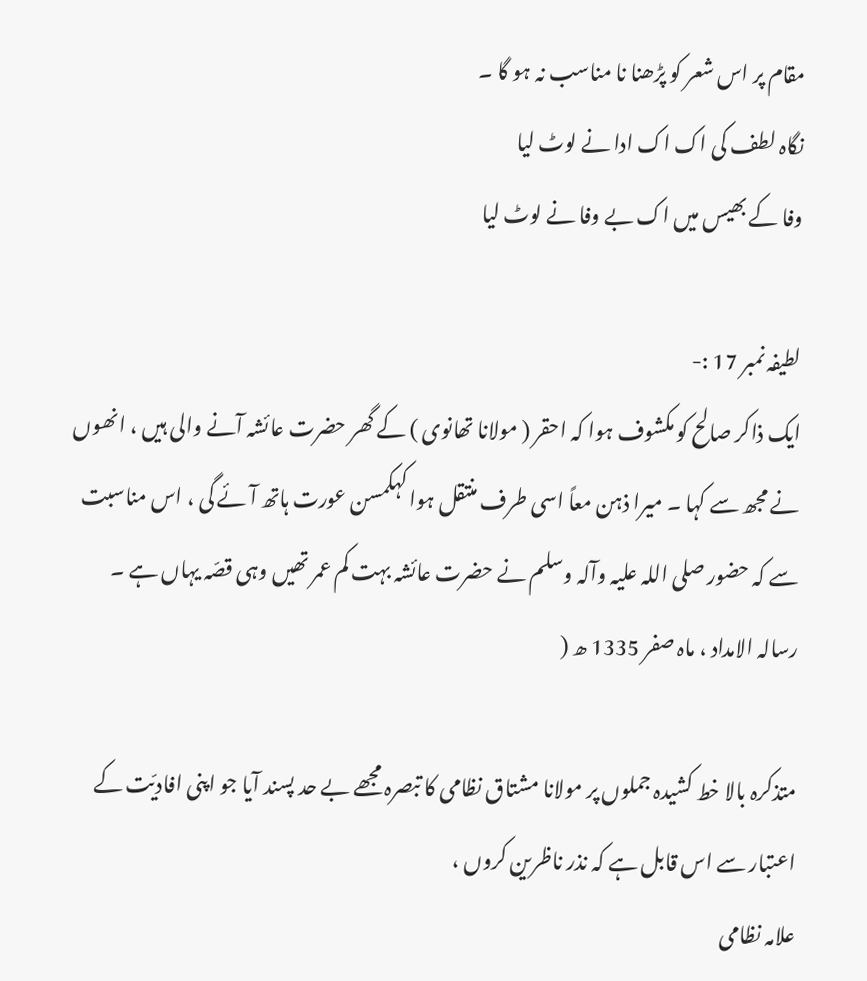مقام پر اس شعر کو پڑھنا نا مناسب نہ ہو گا ۔
نگاہ لطف کی اک اک ادا نے لوٹ لیا
وفا کے بھیس میں اک بے وفا نے لوٹ لیا

لطیفہ نمبر 17 :-
ایک ذاکر صالح کو مکشوف ہوا کہ احقر ( مولانا تھانوی ) کے گھر حضرت عائشہ آنے والی ہیں ، انھوں نے مجھ سے کہا ۔ میرا ذہن معاً اسی طرف منتقل ہوا کہکمسن عورت ہاتھ آئے گی ، اس مناسبت سے کہ حضور صلی اللہ علیہ وآلہ وسلم نے حضرت عائشہ بہت کم عمر تھیں وہی قصّہ یہاں ہے ۔
رسالہ الامداد ، ماہ صفر 1335 ھ (

متذکرہ بالا خط کشیدہ جملوں پر مولانا مشتاق نظامی کا تبصرہ مجھے بے حد پسند آیا جو اپنی افادیّت کے اعتبار سے اس قابل ہے کہ نذر ناظرین کروں ،
علامہ نظامی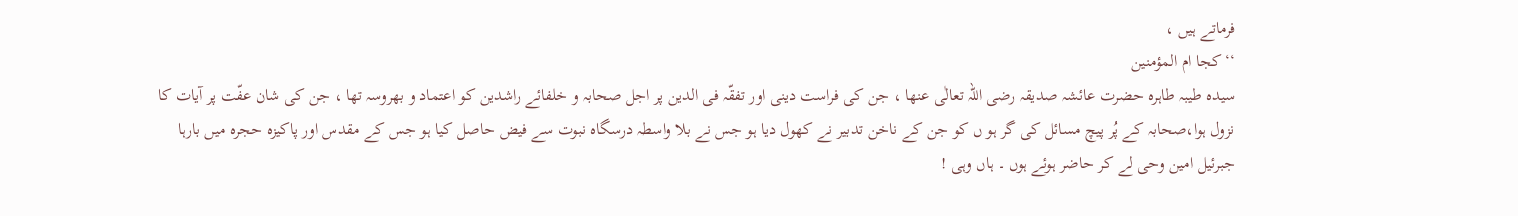فرماتے ہیں ،
‘‘ کجا ام المؤمنین
سیدہ طیبہ طاہرہ حضرت عائشہ صدیقہ رضی اللہ تعالٰی عنھا ، جن کی فراست دینی اور تفقّہ فی الدین پر اجل صحابہ و خلفائے راشدین کو اعتماد و بھروسہ تھا ، جن کی شان عفّت پر آیات کا نزول ہوا،صحابہ کے پُر پیچ مسائل کی گر ہو ں کو جن کے ناخن تدبیر نے کھول دیا ہو جس نے بلا واسطہ درسگاہ نبوت سے فیض حاصل کیا ہو جس کے مقدس اور پاکیزہ حجرہ میں بارہا جبرئیل امین وحی لے کر حاضر ہوئے ہوں ۔ ہاں وہی !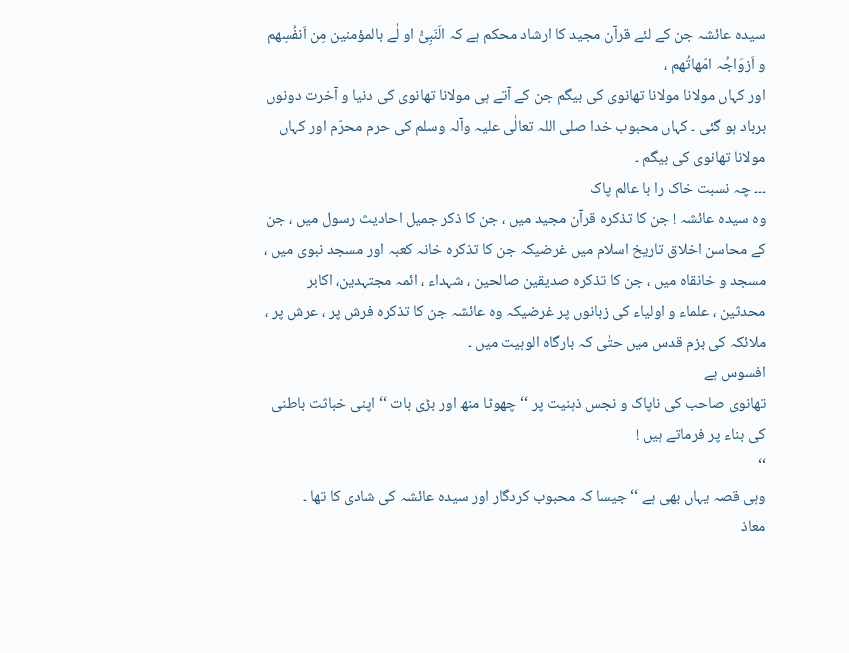سیدہ عائشہ جن کے لئے قرآن مجید کا ارشاد محکم ہے کہ الَنَبِیُّ او لٰے بالمؤمنین مِن اَنفُسِھم و اَزوَاجُہ امّھاتُھم ،
اور کہاں مولانا مولانا تھانوی کی بیگم جن کے آتے ہی مولانا تھانوی کی دنیا و آخرت دونوں برباد ہو گئی ۔ کہاں محبوب خدا صلی اللہ تعالٰی علیہ وآلہ وسلم کی حرم محرّم اور کہاں مولانا تھانوی کی بیگم ۔
۔۔۔ چہ نسبت خاک را با عالم پاک
وہ سیدہ عائشہ ! جن کا تذکرہ قرآن مجید میں ، جن کا ذکر جمیل احادیث رسول میں ، جن کے محاسن اخلاق تاریخ اسلام میں غرضیکہ جن کا تذکرہ خانہ کعبہ اور مسجد نبوی میں ، مسجد و خانقاہ میں ، جن کا تذکرہ صدیقین صالحین ، شہداء ، ائمہ مجتہدین، اکابر محدثین ، علماء و اولیاء کی زبانوں پر غرضیکہ وہ عائشہ جن کا تذکرہ فرش پر ، عرش پر ، ملائکہ کی بزم قدس میں حتٰی کہ بارگاہ الوہیت میں ۔
افسوس ہے
تھانوی صاحب کی ناپاک و نجس ذہنیت پر ‘‘ چھوٹا منھ اور بڑی بات ‘‘ اپنی خباثت باطنی کی بناء پر فرماتے ہیں !
‘‘
وہی قصہ یہاں بھی ہے ‘‘ جیسا کہ محبوب کردگار اور سیدہ عائشہ کی شادی کا تھا ۔
معاذ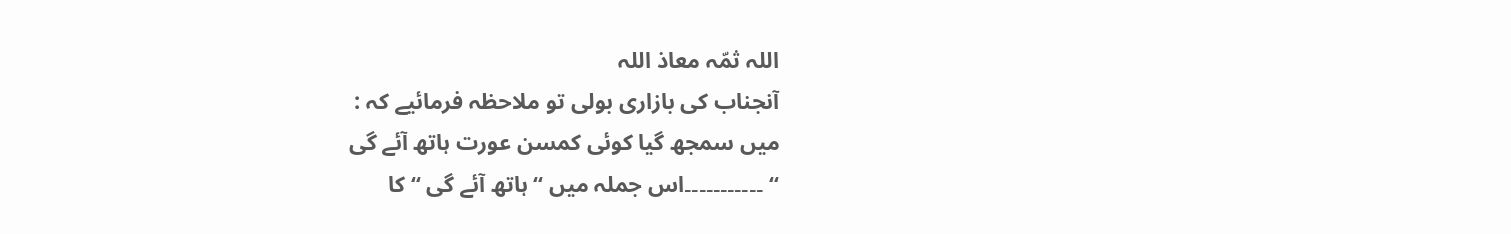اللہ ثمّہ معاذ اللہ
آنجناب کی بازاری بولی تو ملاحظہ فرمائیے کہ :
میں سمجھ گیا کوئی کمسن عورت ہاتھ آئے گی
‘‘ ۔۔۔۔۔۔۔۔۔۔۔اس جملہ میں ‘‘ ہاتھ آئے گی ‘‘ کا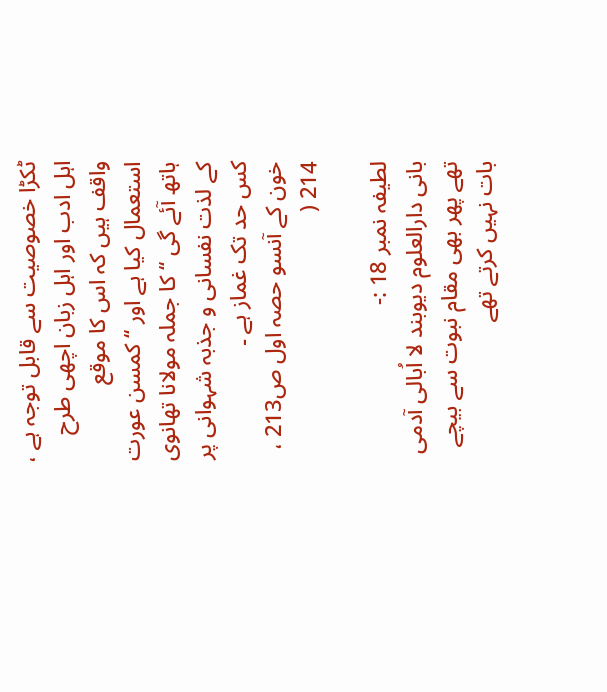ٹکڑا خصوصیت سے قابل توجہ ہے ، اہل ادب اور اہل زبان اچھی طرح واقف ہیں کہ اس کا موقع استعمال کیا ہے اور ‘‘کمسن عورت ہاتھ آئے گی ‘‘ کا جملہ مولانا تھانوی کے لذت نفسانی و جذبہ شہوانی پر کس حد تک غماز ہے ۔
خون کے آنسو حصہ اول ص213 ، 214 (

لطیفہ نمبر 18 :-
بانی دارالعلوم دیوبند لا اُبالی آدمی تھے پھر بھی مقام نبوت سے بیچے بات نہیں کرتے تھے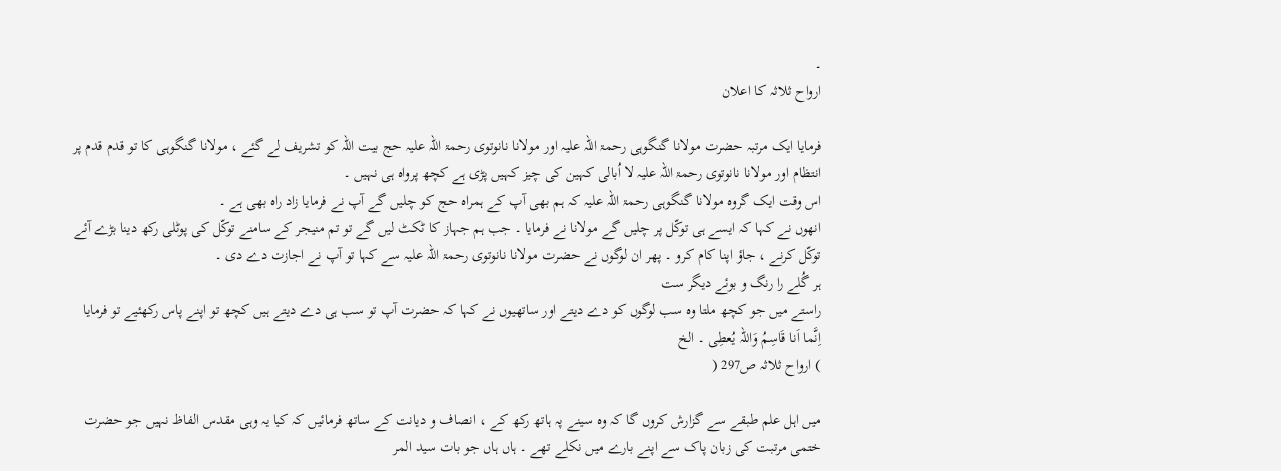۔
ارواح ثلاثہ کا اعلان

فرمایا ایک مرتبہ حضرت مولانا گنگوہی رحمۃ اللہ علیہ اور مولانا نانوتوی رحمۃ اللہ علیہ حج بیت اللہ کو تشریف لے گئے ، مولانا گنگوہی کا تو قدم قدم پر انتظام اور مولانا نانوتوی رحمۃ اللہ علیہ لا اُبالی کہین کی چیز کہیں پڑی ہے کچھ پرواہ ہی نہیں ۔
اس وقت ایک گروہ مولانا گنگوہی رحمۃ اللہ علیہ کہ ہم بھی آپ کے ہمراہ حج کو چلیں گے آپ نے فرمایا زاد راہ بھی ہے ۔
انھوں نے کہا کہ ایسے ہی توکّل پر چلیں گے مولانا نے فرمایا ۔ جب ہم جہاز کا ٹکٹ لیں گے تو تم منیجر کے سامنے توکّل کی پوٹلی رکھ دینا بڑے آئے توکّل کرنے ، جاؤ اپنا کام کرو ۔ پھر ان لوگوں نے حضرت مولانا نانوتوی رحمۃ اللہ علیہ سے کہا تو آپ نے اجازت دے دی ۔
ہر گُلے را رنگ و بوئے دیگر ست
راستے میں جو کچھ ملتا وہ سب لوگوں کو دے دیتے اور ساتھیوں نے کہا کہ حضرت آپ تو سب ہی دے دیتے ہیں کچھ تو اپنے پاس رکھئیے تو فرمایا
اِنَّما اَنا قَاسِمُ وَاللہ یُعطِی ۔ الخ
) ارواح ثلاثہ ص297 (

میں اہل علم طبقے سے گزارش کروں گا کہ وہ سینے پہ ہاتھ رکھ کے ، انصاف و دیانت کے ساتھ فرمائیں کہ کیا یہ وہی مقدس الفاظ نہیں جو حضرت ختمی مرتبت کی زبان پاک سے اپنے بارے میں نکلے تھے ۔ ہاں ہاں جو بات سید المر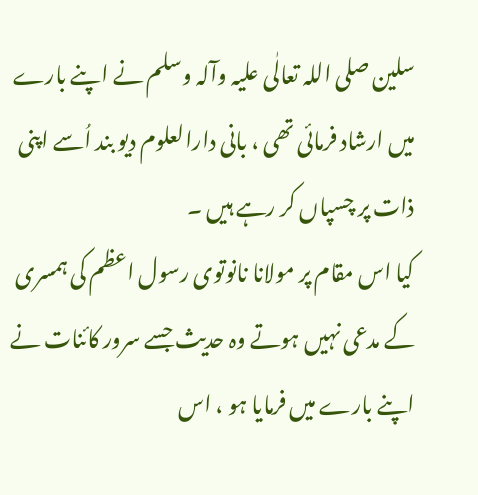سلین صلی اللہ تعالٰی علیہ وآلہ وسلم نے اپنے بارے میں ارشاد فرمائی تھی ، بانی دارالعلوم دیو بند اُسے اپنی ذات پر چسپاں کر رہے ہیں ۔
کیا اس مقام پر مولانا نانوتوی رسول اعظم کی ہمسری کے مدعی نہیں ہوتے وہ حدیث جسے سرور کائنات نے اپنے بارے میں فرمایا ہو ، اس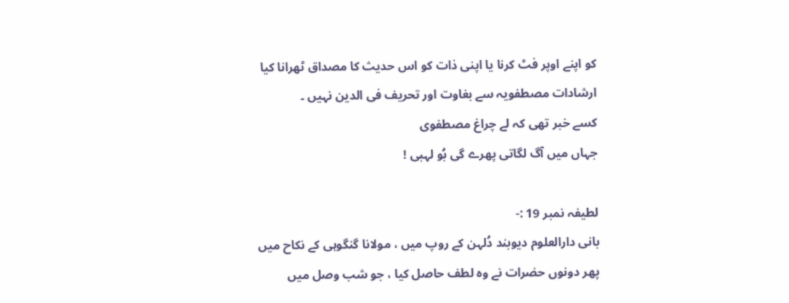کو اپنے اوپر فٹ کرنا یا اپنی ذات کو اس حدیث کا مصداق ٹھرانا کیا ارشادات مصطفویہ سے بغاوت اور تحریف فی الدین نہیں ۔
کسے خبر تھی کہ لے چراغ مصطفوی
جہاں میں آگ لگاتی پھرے گی بُو لہبی !

لطیفہ نمبر 19 :-
بانی دارالعلوم دیوبند دُلہن کے روپ میں ، مولانا گنگوہی کے نکاح میں پھر دونوں حضرات نے وہ لطف حاصل کیا ، جو شب وصل میں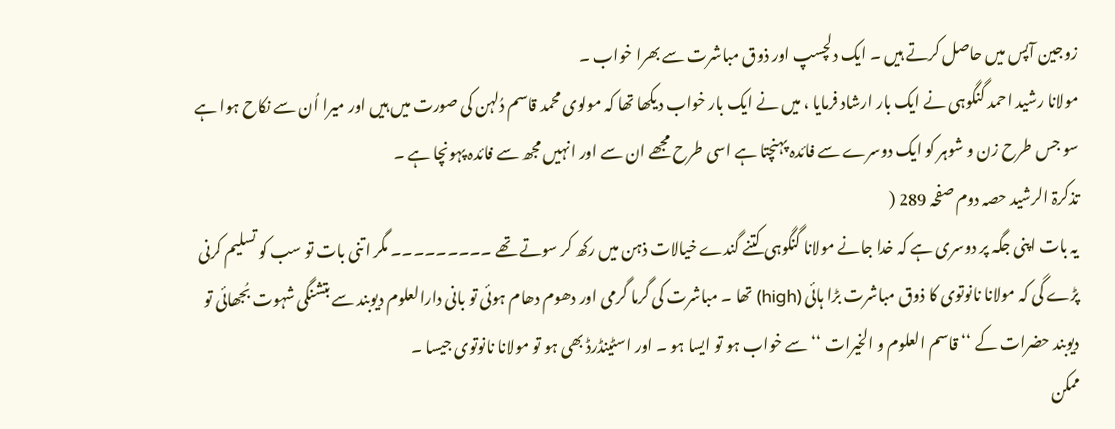زوجین آپس میں حاصل کرتے ہیں ۔ ایک دلچسپ اور ذوق مباشرت سے بھرا خواب ۔
مولانا رشید احمد گنگوہی نے ایک بار ارشاد فرمایا ، میں نے ایک بار خواب دیکھا تھا کہ مولوی محمد قاسم دُلہن کی صورت میں ہیں اور میرا اُن سے نکاح ہوا ہے سو جس طرح زن و شوہر کو ایک دوسرے سے فائدہ پہنچتا ہے اسی طرح مجھے ان سے اور انہیں مجھ سے فائدہ پہونچا ہے ۔
تذکرۃ الرشید حصہ دوم صفحہ 289 (
یہ بات اپنی جگہ پر دوسری ہے کہ خدا جانے مولانا گنگوہی کتنے گندے خیالات ذہن میں رکھ کر سوتے تھے ۔۔۔۔۔۔۔۔۔ مگر اتنی بات تو سب کو تسلیم کرنی پڑے گی کہ مولانا نانوتوی کا ذوق مباشرت بڑا ہائی (high) تھا ۔ مباشرت کی گرما گرمی اور دھوم دھام ہوئی تو بانی دارالعلوم دیوبند سے بتشنگی شہوت بُجھائی تو دیوبند حضرات کے ‘‘ قاسم العلوم و الخیرات ‘‘ سے خواب ہو تو ایسا ہو ۔ اور اسٹینڈرڈ بھی ہو تو مولانا نانوتوی جیسا ۔
ممکن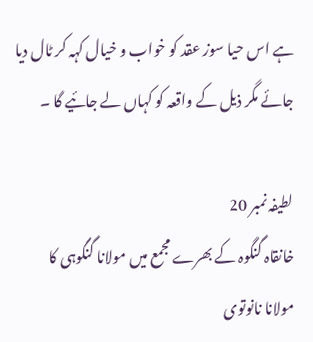ہے اس حیا سوز عقد کو خواب و خیال کہہ کر ٹال دیا جائے مگر ذیل کے واقعہ کو کہاں لے جائیے گا ۔

لطیفہ نمبر 20
خانقاہ گنگوہ کے بھرے مجمع میں مولانا گنگوہی کا مولانا نانوتوی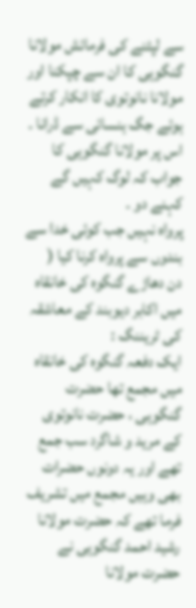سے لپٹنے کی فرمائش مولانا گنگوہی کا ان سے چپکنا اور مولانا نانوتوی کا انکار کرتے ہوئے جگ ہنسائی سے ڈرانا ۔ اس پر مولانا گنگوہی کا جواب کہ لوگ کہیں گے کہنے دو ۔
پرواہ نہیں جب کوئی خدا سے بندوں سے پرواہ کرنا کیا (
دن دھاڑے گنگوہ کی خانقاہ میں اکابر دیوبند کے معاشقہ کی ٹریننگ :
ایک دفعہ گنگوہ کی خانقاہ میں مجمع تھا حضرت گنگوہی ، حضرت نانوتوی کے مرید و شاگرد سب جمع تھے اور یہ دونوں حضرات بھی وہیں مجمع میں تشریف فرما تھے کہ حضرت مولانا رشید احمد گنگوہی نے حضرت مولانا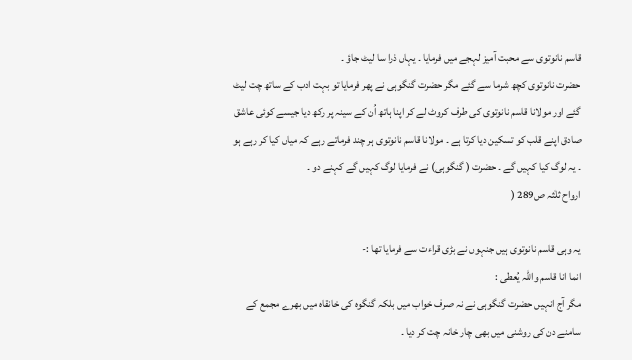قاسم نانوتوی سے محبت آمیز لہجے میں فرمایا ۔ یہاں ذرا سا لیٹ جاؤ ۔
حضرت نانوتوی کچھ شرما سے گئے مگر حضرت گنگوہی نے پھر فرمایا تو بہت ادب کے ساتھ چت لیٹ گئے اور مولانا قاسم نانوتوی کی طرف کروٹ لے کر اپنا ہاتھ اُن کے سینہ پر رکھ دیا جیسے کوئی عاشق صادق اپنے قلب کو تسکین دیا کرتا ہے ۔ مولانا قاسم نانوتوی ہر چند فرماتے رہے کہ میاں کیا کر رہے ہو ۔ یہ لوگ کیا کہیں گے ۔ حضرت ( گنگوہی) نے فرمایا لوگ کہیں گے کہنے دو ۔
ارواح ثلٰثہ ص289 (

یہ وہی قاسم نانوتوی ہیں جنہوں نے بڑی قراءت سے فرمایا تھا :-
انما انا قاسم واللہ یُعطی :
مگر آج انہیں حضرت گنگوہی نے نہ صرف خواب میں بلکہ گنگوہ کی خانقاہ میں بھرے مجمع کے سامنے دن کی روشنی میں بھی چار خانہ چت کر دیا ۔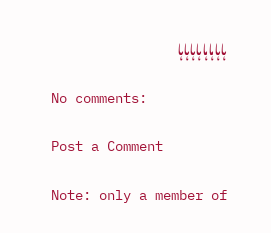ہاہاہاہاہاہاہاہا

No comments:

Post a Comment

Note: only a member of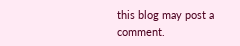this blog may post a comment.